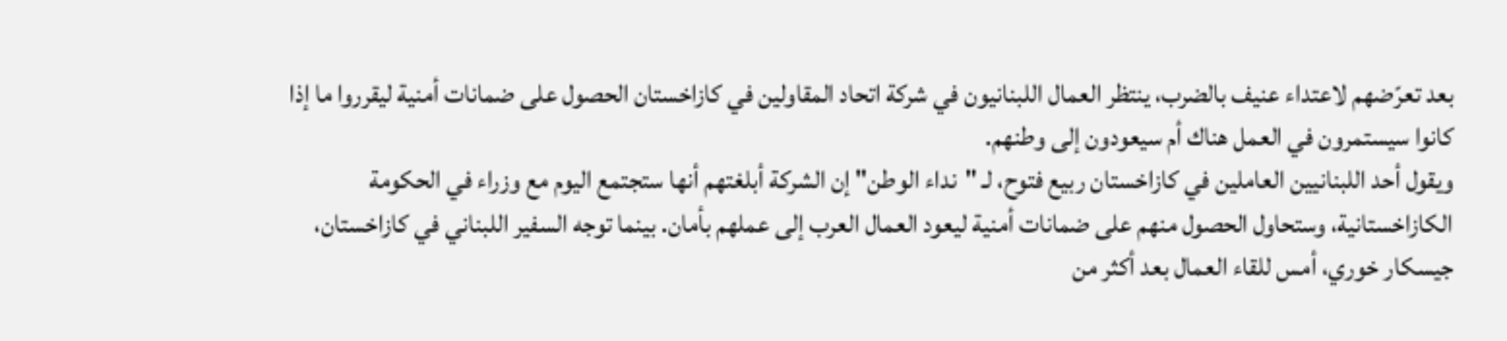بعد تعرّضهم لاعتداء عنيف بالضرب، ينتظر العمال اللبنانيون في شركة اتحاد المقاولين في كازاخستان الحصول على ضمانات أمنية ليقرروا ما إذا كانوا سيستمرون في العمل هناك أم سيعودون إلى وطنهم.
ويقول أحد اللبنانيين العاملين في كازاخستان ربيع فتوح، لـ "نداء الوطن" إن الشركة أبلغتهم أنها ستجتمع اليوم مع وزراء في الحكومة الكازاخستانية، وستحاول الحصول منهم على ضمانات أمنية ليعود العمال العرب إلى عملهم بأمان. بينما توجه السفير اللبناني في كازاخستان، جيسكار خوري، أمس للقاء العمال بعد أكثر من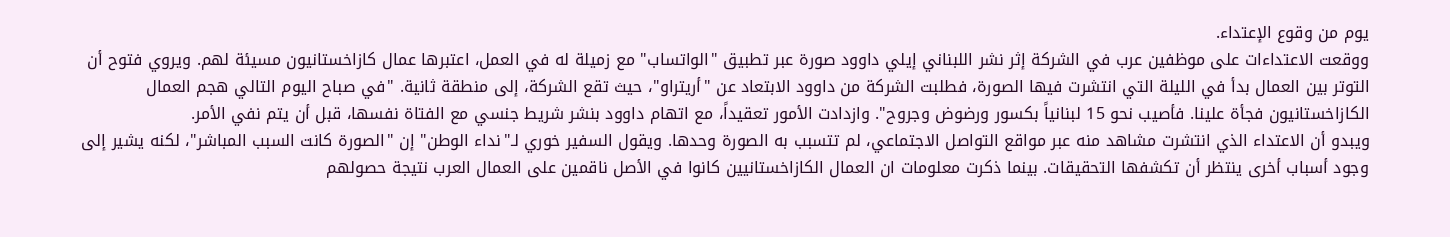يوم من وقوع الإعتداء.
ووقعت الاعتداءات على موظفين عرب في الشركة إثر نشر اللبناني إيلي داوود صورة عبر تطبيق "الواتساب" مع زميلة له في العمل، اعتبرها عمال كازاخستانيون مسيئة لهم. ويروي فتوح أن التوتر بين العمال بدأ في الليلة التي انتشرت فيها الصورة، فطلبت الشركة من داوود الابتعاد عن "أريتراو"، حيث تقع الشركة، إلى منطقة ثانية. "في صباح اليوم التالي هجم العمال الكازاخستانيون فجأة علينا. فأصيب نحو 15 لبنانياً بكسور ورضوض وجروح". وازدادت الأمور تعقيداً، مع اتهام داوود بنشر شريط جنسي مع الفتاة نفسها، قبل أن يتم نفي الأمر.
ويبدو أن الاعتداء الذي انتشرت مشاهد منه عبر مواقع التواصل الاجتماعي، لم تتسبب به الصورة وحدها. ويقول السفير خوري لـ"نداء الوطن" إن "الصورة كانت السبب المباشر"، لكنه يشير إلى وجود أسباب أخرى ينتظر أن تكشفها التحقيقات. بينما ذكرت معلومات ان العمال الكازاخستانيين كانوا في الأصل ناقمين على العمال العرب نتيجة حصولهم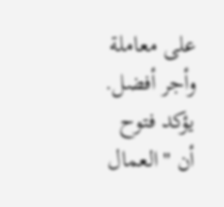على معاملة وأجر أفضل.
يؤكد فتوح أن "العمال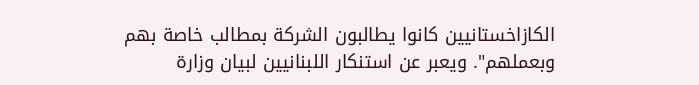الكازاخستانيين كانوا يطالبون الشركة بمطالب خاصة بهم وبعملهم". ويعبر عن استنكار اللبنانيين لبيان وزارة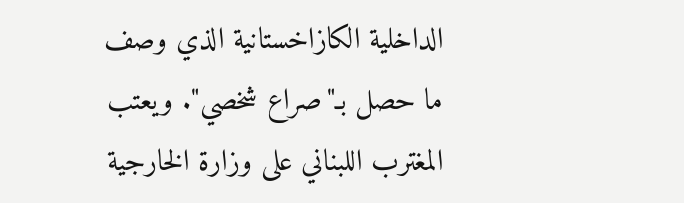الداخلية الكازاخستانية الذي وصف ما حصل بـ"صراع شخصي". ويعتب المغترب اللبناني على وزارة الخارجية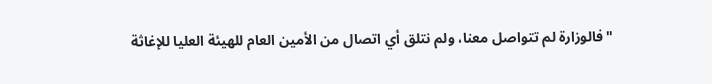"فالوزارة لم تتواصل معنا، ولم نتلق أي اتصال من الأمين العام للهيئة العليا للإغاثة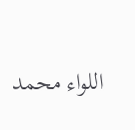اللواء محمد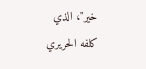خير"، الذي كلفه الحريري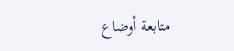متابعة أوضاع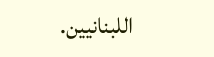اللبنانيين.